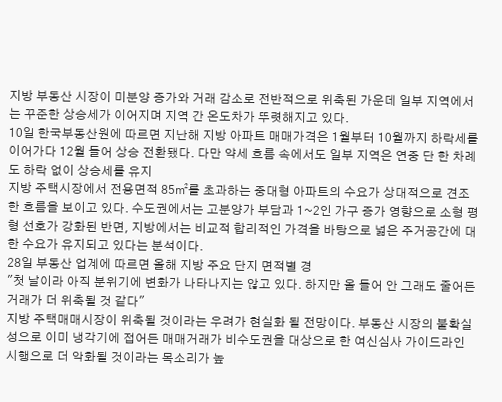지방 부동산 시장이 미분양 증가와 거래 감소로 전반적으로 위축된 가운데 일부 지역에서는 꾸준한 상승세가 이어지며 지역 간 온도차가 뚜렷해지고 있다.
10일 한국부동산원에 따르면 지난해 지방 아파트 매매가격은 1월부터 10월까지 하락세를 이어가다 12월 들어 상승 전환됐다. 다만 약세 흐름 속에서도 일부 지역은 연중 단 한 차례도 하락 없이 상승세를 유지
지방 주택시장에서 전용면적 85㎡를 초과하는 중대형 아파트의 수요가 상대적으로 견조한 흐름을 보이고 있다. 수도권에서는 고분양가 부담과 1~2인 가구 증가 영향으로 소형 평형 선호가 강화된 반면, 지방에서는 비교적 합리적인 가격을 바탕으로 넓은 주거공간에 대한 수요가 유지되고 있다는 분석이다.
28일 부동산 업계에 따르면 올해 지방 주요 단지 면적별 경
"첫 날이라 아직 분위기에 변화가 나타나지는 않고 있다. 하지만 올 들어 안 그래도 줄어든 거래가 더 위축될 것 같다"
지방 주택매매시장이 위축될 것이라는 우려가 현실화 될 전망이다. 부동산 시장의 불확실성으로 이미 냉각기에 접어든 매매거래가 비수도권을 대상으로 한 여신심사 가이드라인 시행으로 더 악화될 것이라는 목소리가 높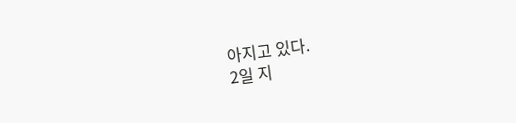아지고 있다.
2일 지